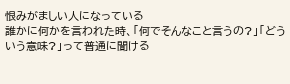恨みがましい人になっている
誰かに何かを言われた時、「何でそんなこと言うの?」「どういう意味?」って普通に聞ける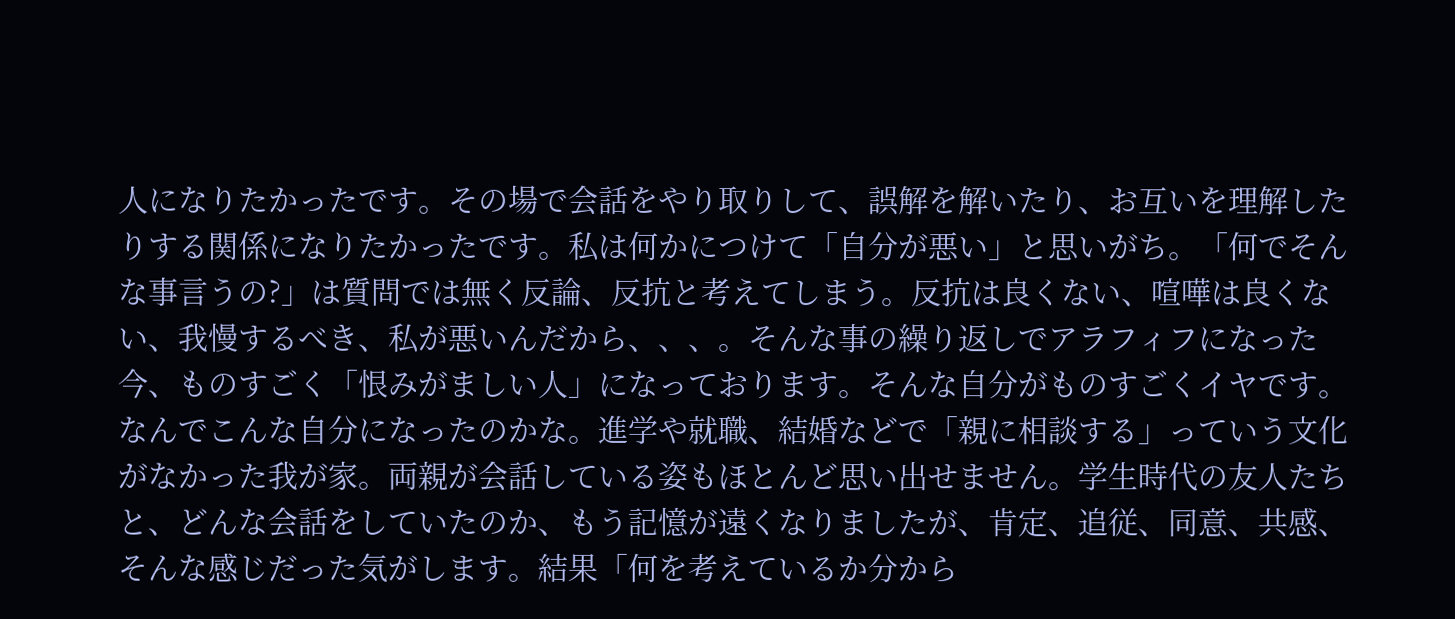人になりたかったです。その場で会話をやり取りして、誤解を解いたり、お互いを理解したりする関係になりたかったです。私は何かにつけて「自分が悪い」と思いがち。「何でそんな事言うの?」は質問では無く反論、反抗と考えてしまう。反抗は良くない、喧嘩は良くない、我慢するべき、私が悪いんだから、、、。そんな事の繰り返しでアラフィフになった今、ものすごく「恨みがましい人」になっております。そんな自分がものすごくイヤです。なんでこんな自分になったのかな。進学や就職、結婚などで「親に相談する」っていう文化がなかった我が家。両親が会話している姿もほとんど思い出せません。学生時代の友人たちと、どんな会話をしていたのか、もう記憶が遠くなりましたが、肯定、追従、同意、共感、そんな感じだった気がします。結果「何を考えているか分から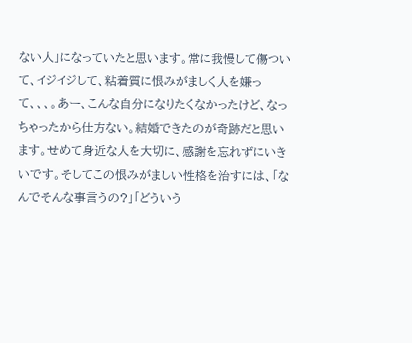ない人」になっていたと思います。常に我慢して傷ついて、イジイジして、粘着質に恨みがましく人を嫌って、、、。あー、こんな自分になりたくなかったけど、なっちゃったから仕方ない。結婚できたのが奇跡だと思います。せめて身近な人を大切に、感謝を忘れずにいきいです。そしてこの恨みがましい性格を治すには、「なんでそんな事言うの?」「どういう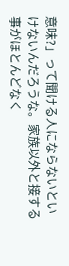意味?」って聞ける人にならないといけないんだろうな。家族以外と接する事がほとんどなく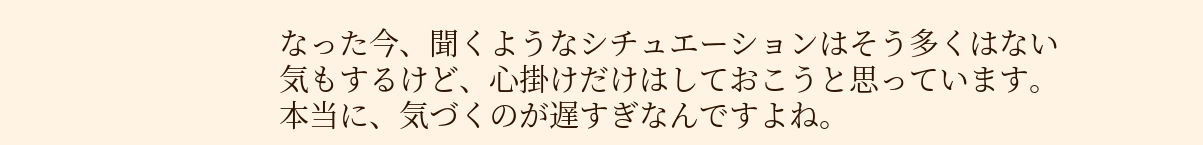なった今、聞くようなシチュエーションはそう多くはない気もするけど、心掛けだけはしておこうと思っています。本当に、気づくのが遅すぎなんですよね。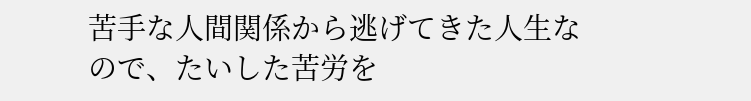苦手な人間関係から逃げてきた人生なので、たいした苦労を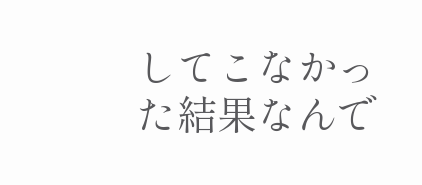してこなかった結果なんで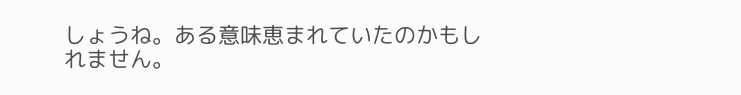しょうね。ある意味恵まれていたのかもしれません。